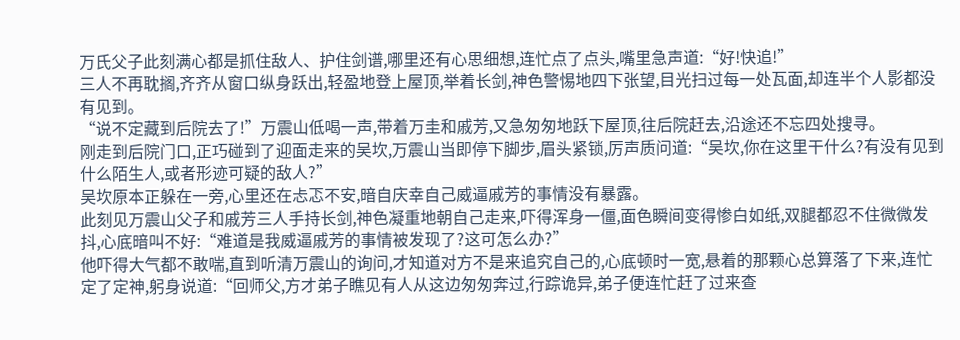万氏父子此刻满心都是抓住敌人、护住剑谱,哪里还有心思细想,连忙点了点头,嘴里急声道:“好!快追!”
三人不再耽搁,齐齐从窗口纵身跃出,轻盈地登上屋顶,举着长剑,神色警惕地四下张望,目光扫过每一处瓦面,却连半个人影都没有见到。
“说不定藏到后院去了!”万震山低喝一声,带着万圭和戚芳,又急匆匆地跃下屋顶,往后院赶去,沿途还不忘四处搜寻。
刚走到后院门口,正巧碰到了迎面走来的吴坎,万震山当即停下脚步,眉头紧锁,厉声质问道:“吴坎,你在这里干什么?有没有见到什么陌生人,或者形迹可疑的敌人?”
吴坎原本正躲在一旁,心里还在忐忑不安,暗自庆幸自己威逼戚芳的事情没有暴露。
此刻见万震山父子和戚芳三人手持长剑,神色凝重地朝自己走来,吓得浑身一僵,面色瞬间变得惨白如纸,双腿都忍不住微微发抖,心底暗叫不好:“难道是我威逼戚芳的事情被发现了?这可怎么办?”
他吓得大气都不敢喘,直到听清万震山的询问,才知道对方不是来追究自己的,心底顿时一宽,悬着的那颗心总算落了下来,连忙定了定神,躬身说道:“回师父,方才弟子瞧见有人从这边匆匆奔过,行踪诡异,弟子便连忙赶了过来查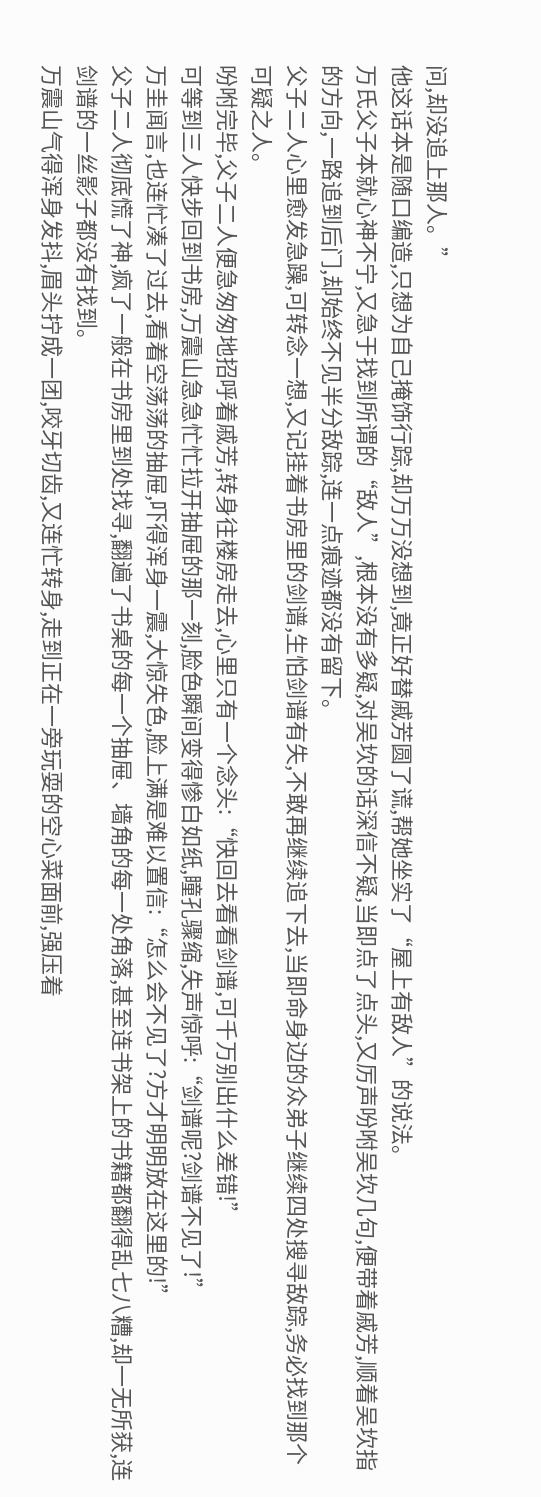问,却没追上那人。”
他这话本是随口编造,只想为自己掩饰行踪,却万万没想到,竟正好替戚芳圆了谎,帮她坐实了“屋上有敌人”的说法。
万氏父子本就心神不宁,又急于找到所谓的“敌人”,根本没有多疑,对吴坎的话深信不疑,当即点了点头,又厉声吩咐吴坎几句,便带着戚芳,顺着吴坎指的方向,一路追到后门,却始终不见半分敌踪,连一点痕迹都没有留下。
父子二人心里愈发急躁,可转念一想,又记挂着书房里的剑谱,生怕剑谱有失,不敢再继续追下去,当即命身边的众弟子继续四处搜寻敌踪,务必找到那个可疑之人。
吩咐完毕,父子二人便急匆匆地招呼着戚芳,转身往楼房走去,心里只有一个念头:“快回去看看剑谱,可千万别出什么差错!”
可等到三人快步回到书房,万震山急急忙忙拉开抽屉的那一刻,脸色瞬间变得惨白如纸,瞳孔骤缩,失声惊呼:“剑谱呢?剑谱不见了!”
万圭闻言,也连忙凑了过去,看着空荡荡的抽屉,吓得浑身一震,大惊失色,脸上满是难以置信:“怎么会不见了?方才明明放在这里的!”
父子二人彻底慌了神,疯了一般在书房里到处找寻,翻遍了书桌的每一个抽屉、墙角的每一处角落,甚至连书架上的书籍都翻得乱七八糟,却一无所获,连剑谱的一丝影子都没有找到。
万震山气得浑身发抖,眉头拧成一团,咬牙切齿,又连忙转身,走到正在一旁玩耍的空心菜面前,强压着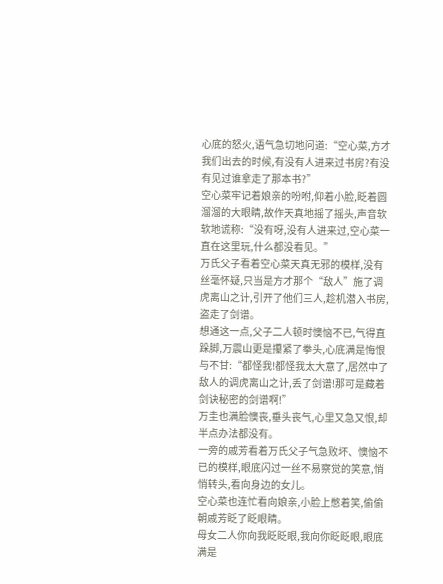心底的怒火,语气急切地问道:“空心菜,方才我们出去的时候,有没有人进来过书房?有没有见过谁拿走了那本书?”
空心菜牢记着娘亲的吩咐,仰着小脸,眨着圆溜溜的大眼睛,故作天真地摇了摇头,声音软软地谎称:“没有呀,没有人进来过,空心菜一直在这里玩,什么都没看见。”
万氏父子看着空心菜天真无邪的模样,没有丝毫怀疑,只当是方才那个“敌人”施了调虎离山之计,引开了他们三人,趁机潜入书房,盗走了剑谱。
想通这一点,父子二人顿时懊恼不已,气得直跺脚,万震山更是攥紧了拳头,心底满是悔恨与不甘:“都怪我!都怪我太大意了,居然中了敌人的调虎离山之计,丢了剑谱!那可是藏着剑诀秘密的剑谱啊!”
万圭也满脸懊丧,垂头丧气,心里又急又恨,却半点办法都没有。
一旁的戚芳看着万氏父子气急败坏、懊恼不已的模样,眼底闪过一丝不易察觉的笑意,悄悄转头,看向身边的女儿。
空心菜也连忙看向娘亲,小脸上憋着笑,偷偷朝戚芳眨了眨眼睛。
母女二人你向我眨眨眼,我向你眨眨眼,眼底满是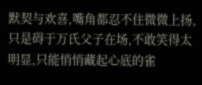默契与欢喜,嘴角都忍不住微微上扬,只是碍于万氏父子在场,不敢笑得太明显,只能悄悄藏起心底的雀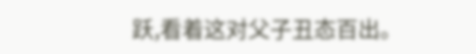跃,看着这对父子丑态百出。